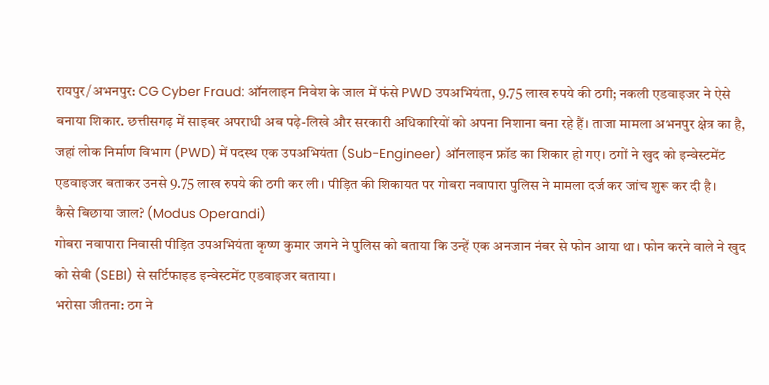रायपुर/अभनपुर: CG Cyber Fraud: ऑनलाइन निवेश के जाल में फंसे PWD उपअभियंता, 9.75 लाख रुपये की ठगी; नकली एडवाइजर ने ऐसे बनाया शिकार. छत्तीसगढ़ में साइबर अपराधी अब पढ़े-लिखे और सरकारी अधिकारियों को अपना निशाना बना रहे हैं। ताजा मामला अभनपुर क्षेत्र का है, जहां लोक निर्माण विभाग (PWD) में पदस्थ एक उपअभियंता (Sub-Engineer) ऑनलाइन फ्रॉड का शिकार हो गए। ठगों ने खुद को इन्वेस्टमेंट एडवाइजर बताकर उनसे 9.75 लाख रुपये की ठगी कर ली। पीड़ित की शिकायत पर गोबरा नवापारा पुलिस ने मामला दर्ज कर जांच शुरू कर दी है।
कैसे बिछाया जाल? (Modus Operandi)
गोबरा नवापारा निवासी पीड़ित उपअभियंता कृष्ण कुमार जगने ने पुलिस को बताया कि उन्हें एक अनजान नंबर से फोन आया था। फोन करने वाले ने खुद को सेबी (SEBI) से सर्टिफाइड इन्वेस्टमेंट एडवाइजर बताया।
भरोसा जीतना: ठग ने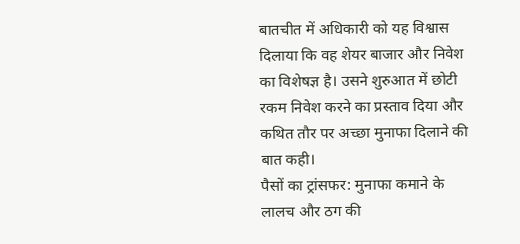बातचीत में अधिकारी को यह विश्वास दिलाया कि वह शेयर बाजार और निवेश का विशेषज्ञ है। उसने शुरुआत में छोटी रकम निवेश करने का प्रस्ताव दिया और कथित तौर पर अच्छा मुनाफा दिलाने की बात कही।
पैसों का ट्रांसफर: मुनाफा कमाने के लालच और ठग की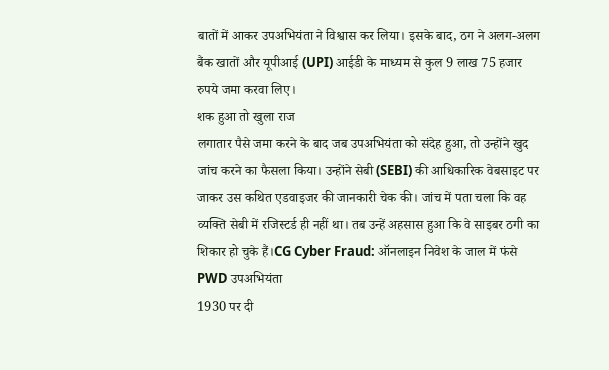बातों में आकर उपअभियंता ने विश्वास कर लिया। इसके बाद, ठग ने अलग-अलग बैंक खातों और यूपीआई (UPI) आईडी के माध्यम से कुल 9 लाख 75 हजार रुपये जमा करवा लिए।
शक हुआ तो खुला राज
लगातार पैसे जमा करने के बाद जब उपअभियंता को संदेह हुआ, तो उन्होंने खुद जांच करने का फैसला किया। उन्होंने सेबी (SEBI) की आधिकारिक वेबसाइट पर जाकर उस कथित एडवाइजर की जानकारी चेक की। जांच में पता चला कि वह व्यक्ति सेबी में रजिस्टर्ड ही नहीं था। तब उन्हें अहसास हुआ कि वे साइबर ठगी का शिकार हो चुके हैं।CG Cyber Fraud: ऑनलाइन निवेश के जाल में फंसे PWD उपअभियंता
1930 पर दी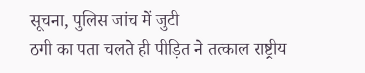सूचना, पुलिस जांच में जुटी
ठगी का पता चलते ही पीड़ित ने तत्काल राष्ट्रीय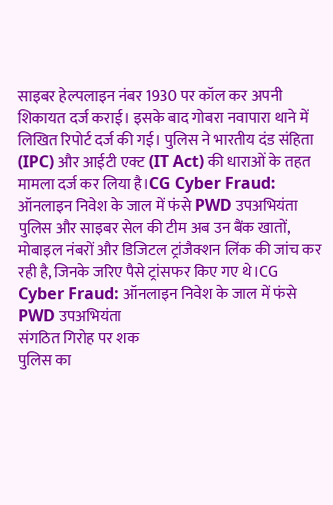साइबर हेल्पलाइन नंबर 1930 पर कॉल कर अपनी शिकायत दर्ज कराई। इसके बाद गोबरा नवापारा थाने में लिखित रिपोर्ट दर्ज की गई। पुलिस ने भारतीय दंड संहिता (IPC) और आईटी एक्ट (IT Act) की धाराओं के तहत मामला दर्ज कर लिया है।CG Cyber Fraud: ऑनलाइन निवेश के जाल में फंसे PWD उपअभियंता
पुलिस और साइबर सेल की टीम अब उन बैंक खातों, मोबाइल नंबरों और डिजिटल ट्रांजैक्शन लिंक की जांच कर रही है, जिनके जरिए पैसे ट्रांसफर किए गए थे।CG Cyber Fraud: ऑनलाइन निवेश के जाल में फंसे PWD उपअभियंता
संगठित गिरोह पर शक
पुलिस का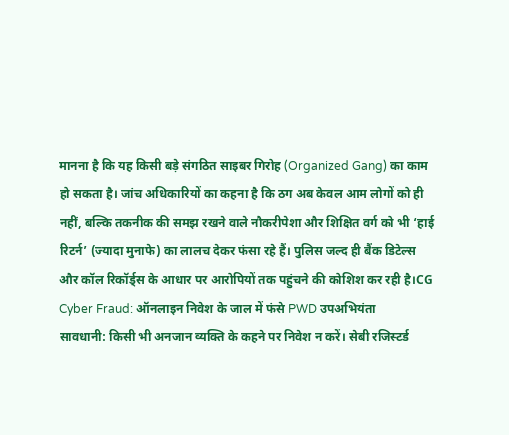मानना है कि यह किसी बड़े संगठित साइबर गिरोह (Organized Gang) का काम हो सकता है। जांच अधिकारियों का कहना है कि ठग अब केवल आम लोगों को ही नहीं, बल्कि तकनीक की समझ रखने वाले नौकरीपेशा और शिक्षित वर्ग को भी ‘हाई रिटर्न’ (ज्यादा मुनाफे) का लालच देकर फंसा रहे हैं। पुलिस जल्द ही बैंक डिटेल्स और कॉल रिकॉर्ड्स के आधार पर आरोपियों तक पहुंचने की कोशिश कर रही है।CG Cyber Fraud: ऑनलाइन निवेश के जाल में फंसे PWD उपअभियंता
सावधानी: किसी भी अनजान व्यक्ति के कहने पर निवेश न करें। सेबी रजिस्टर्ड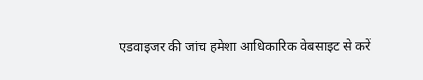एडवाइजर की जांच हमेशा आधिकारिक वेबसाइट से करें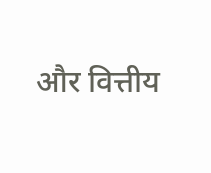और वित्तीय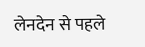लेनदेन से पहले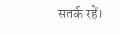सतर्क रहें।